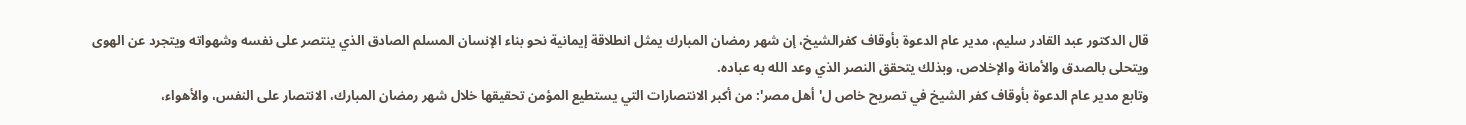قال الدكتور عبد القادر سليم، مدير عام الدعوة بأوقاف كفرالشيخ، إن شهر رمضان المبارك يمثل انطلاقة إيمانية نحو بناء الإنسان المسلم الصادق الذي ينتصر على نفسه وشهواته ويتجرد عن الهوى ويتحلى بالصدق والأمانة والإخلاص، وبذلك يتحقق النصر الذي وعد الله به عباده.
وتابع مدير عام الدعوة بأوقاف كفر الشيخ في تصريح خاص ل'أهل مصر': من أكبر الانتصارات التي يستطيع المؤمن تحقيقها خلال شهر رمضان المبارك، الانتصار على النفس، والأهواء،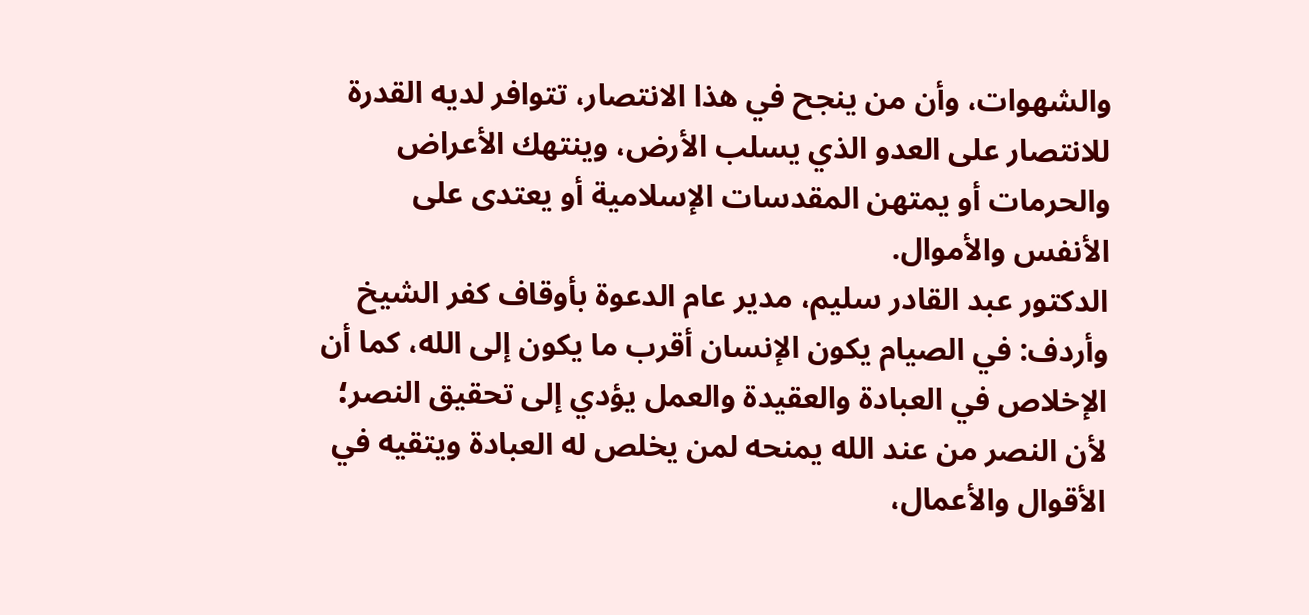والشهوات، وأن من ينجح في هذا الانتصار، تتوافر لديه القدرة للانتصار على العدو الذي يسلب الأرض، وينتهك الأعراض والحرمات أو يمتهن المقدسات الإسلامية أو يعتدى على الأنفس والأموال.
الدكتور عبد القادر سليم، مدير عام الدعوة بأوقاف كفر الشيخ
وأردف: في الصيام يكون الإنسان أقرب ما يكون إلى الله، كما أن الإخلاص في العبادة والعقيدة والعمل يؤدي إلى تحقيق النصر؛ لأن النصر من عند الله يمنحه لمن يخلص له العبادة ويتقيه في الأقوال والأعمال،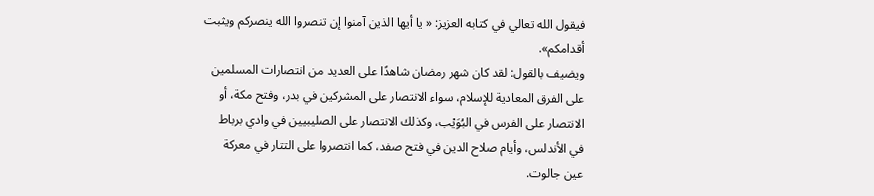فيقول الله تعالي في كتابه العزيز: « يا أيها الذين آمنوا إن تنصروا الله ينصركم ويثبت أقدامكم».
ويضيف بالقول: لقد كان شهر رمضان شاهدًا على العديد من انتصارات المسلمين على الفرق المعادية للإسلام، سواء الانتصار على المشركين في بدر، وفتح مكة، أو الانتصار على الفرس في البُوَيْب، وكذلك الانتصار على الصليبيين في وادي برباط في الأندلس، وأيام صلاح الدين في فتح صفد، كما انتصروا على التتار في معركة عين جالوت.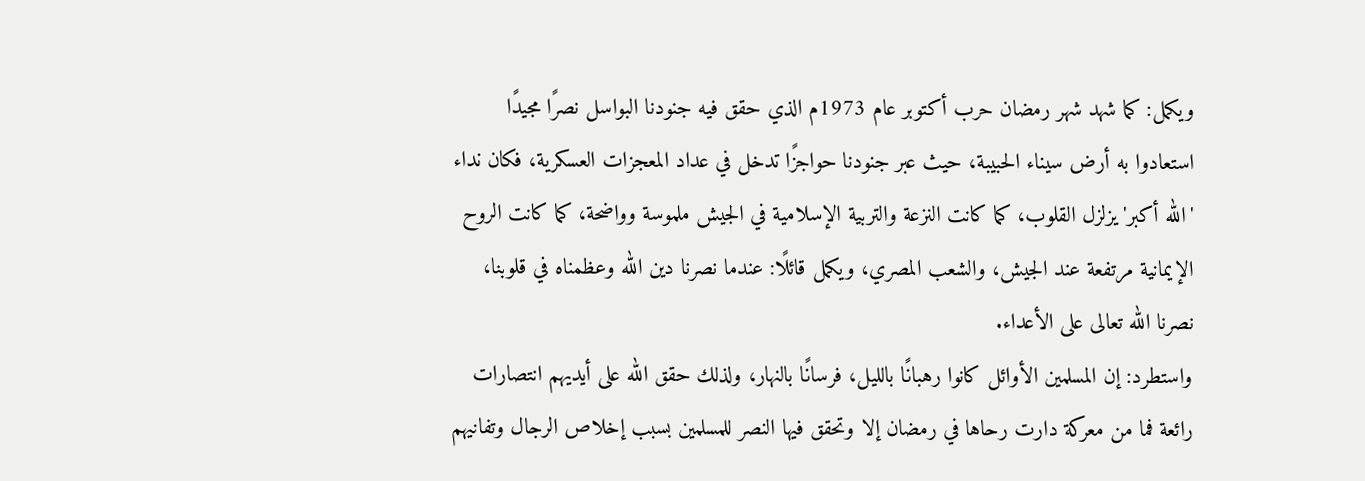ويكمل: كما شهد شهر رمضان حرب أكتوبر عام 1973م الذي حقق فيه جنودنا البواسل نصرًا مجيدًا استعادوا به أرض سيناء الحبيبة، حيث عبر جنودنا حواجزًا تدخل في عداد المعجزات العسكرية، فكان نداء 'الله أكبر' يزلزل القلوب، كما كانت النزعة والتربية الإسلامية في الجيش ملموسة وواضحة، كما كانت الروح الإيمانية مرتفعة عند الجيش، والشعب المصري، ويكمل قائلًا: عندما نصرنا دين الله وعظمناه في قلوبنا، نصرنا الله تعالى على الأعداء.
واستطرد: إن المسلمين الأوائل كانوا رهبانًا بالليل، فرسانًا بالنهار، ولذلك حقق الله على أيديهم انتصارات رائعة فما من معركة دارت رحاها في رمضان إلا وتحقق فيها النصر للمسلمين بسبب إخلاص الرجال وتفانيهم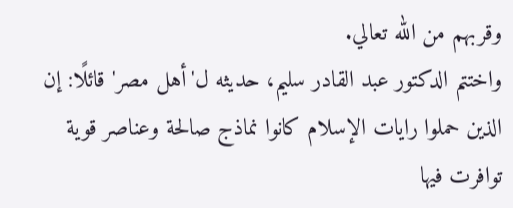وقربهم من الله تعالي.
واختتم الدكتور عبد القادر سليم، حديثه ل'أهل مصر' قائلًا: إن الذين حملوا رايات الإسلام كانوا نماذج صالحة وعناصر قوية توافرت فيها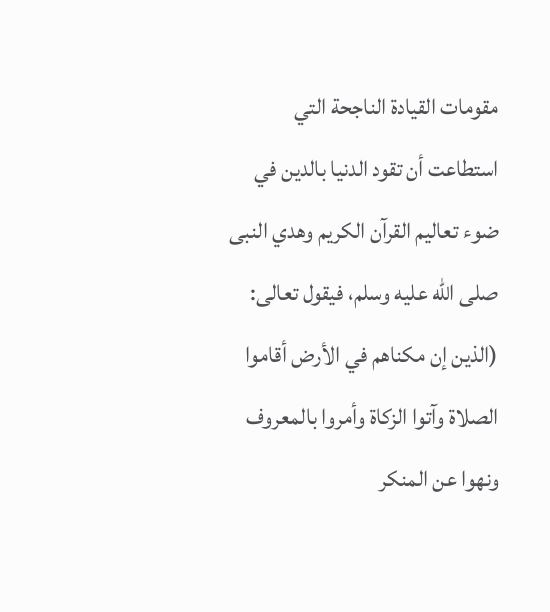مقومات القيادة الناجحة التي استطاعت أن تقود الدنيا بالدين في ضوء تعاليم القرآن الكريم وهدي النبى صلى الله عليه وسلم، فيقول تعالى: (الذين إن مكناهم في الأرض أقاموا الصلاة وآتوا الزكاة وأمروا بالمعروف ونهوا عن المنكر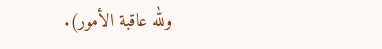ولله عاقبة الأمور).